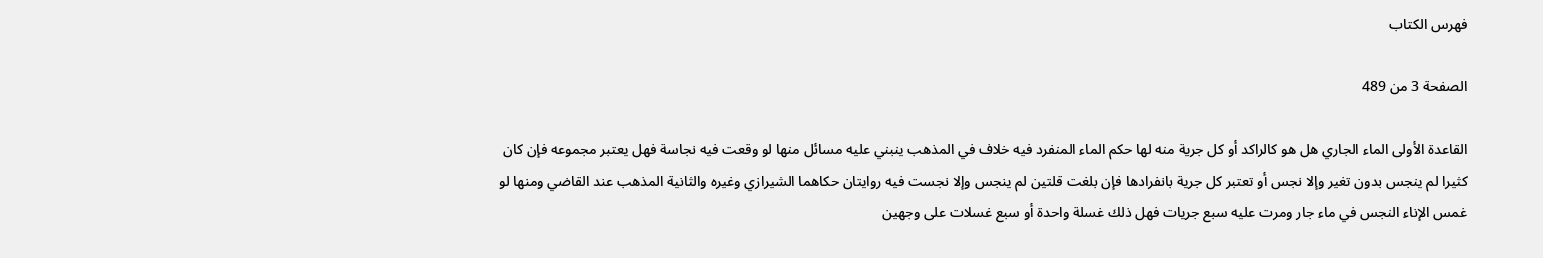فهرس الكتاب

الصفحة 3 من 489

القاعدة الأولى الماء الجاري هل هو كالراكد أو كل جرية منه لها حكم الماء المنفرد فيه خلاف في المذهب ينبني عليه مسائل منها لو وقعت فيه نجاسة فهل يعتبر مجموعه فإن كان كثيرا لم ينجس بدون تغير وإلا نجس أو تعتبر كل جرية بانفرادها فإن بلغت قلتين لم ينجس وإلا نجست فيه روايتان حكاهما الشيرازي وغيره والثانية المذهب عند القاضي ومنها لو غمس الإناء النجس في ماء جار ومرت عليه سبع جريات فهل ذلك غسلة واحدة أو سبع غسلات على وجهين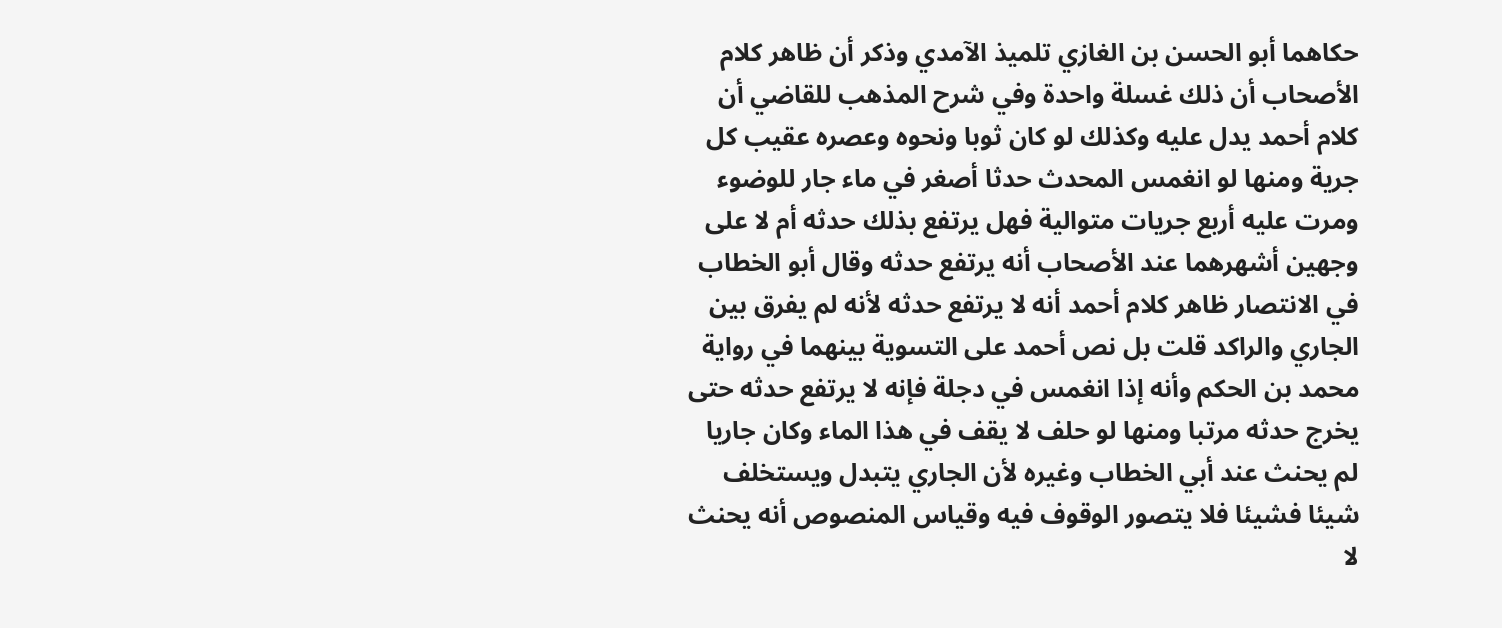حكاهما أبو الحسن بن الغازي تلميذ الآمدي وذكر أن ظاهر كلام الأصحاب أن ذلك غسلة واحدة وفي شرح المذهب للقاضي أن كلام أحمد يدل عليه وكذلك لو كان ثوبا ونحوه وعصره عقيب كل جرية ومنها لو انغمس المحدث حدثا أصغر في ماء جار للوضوء ومرت عليه أربع جريات متوالية فهل يرتفع بذلك حدثه أم لا على وجهين أشهرهما عند الأصحاب أنه يرتفع حدثه وقال أبو الخطاب في الانتصار ظاهر كلام أحمد أنه لا يرتفع حدثه لأنه لم يفرق بين الجاري والراكد قلت بل نص أحمد على التسوية بينهما في رواية محمد بن الحكم وأنه إذا انغمس في دجلة فإنه لا يرتفع حدثه حتى يخرج حدثه مرتبا ومنها لو حلف لا يقف في هذا الماء وكان جاريا لم يحنث عند أبي الخطاب وغيره لأن الجاري يتبدل ويستخلف شيئا فشيئا فلا يتصور الوقوف فيه وقياس المنصوص أنه يحنث لا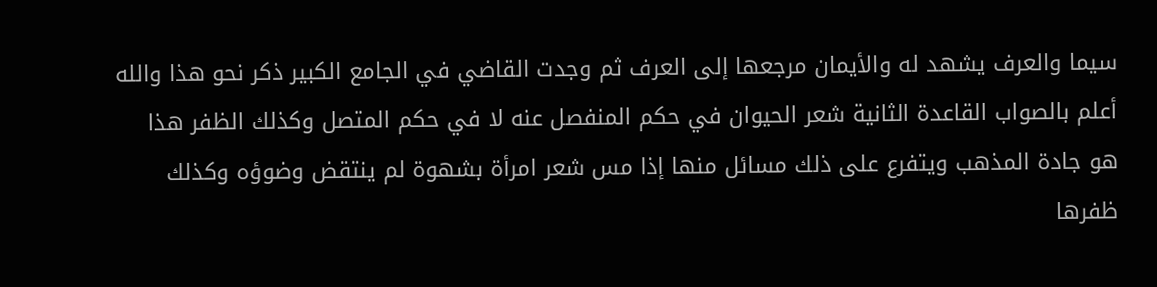سيما والعرف يشهد له والأيمان مرجعها إلى العرف ثم وجدت القاضي في الجامع الكبير ذكر نحو هذا والله أعلم بالصواب القاعدة الثانية شعر الحيوان في حكم المنفصل عنه لا في حكم المتصل وكذلك الظفر هذا هو جادة المذهب ويتفرع على ذلك مسائل منها إذا مس شعر امرأة بشهوة لم ينتقض وضوؤه وكذلك ظفرها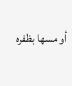أو مسها بظفره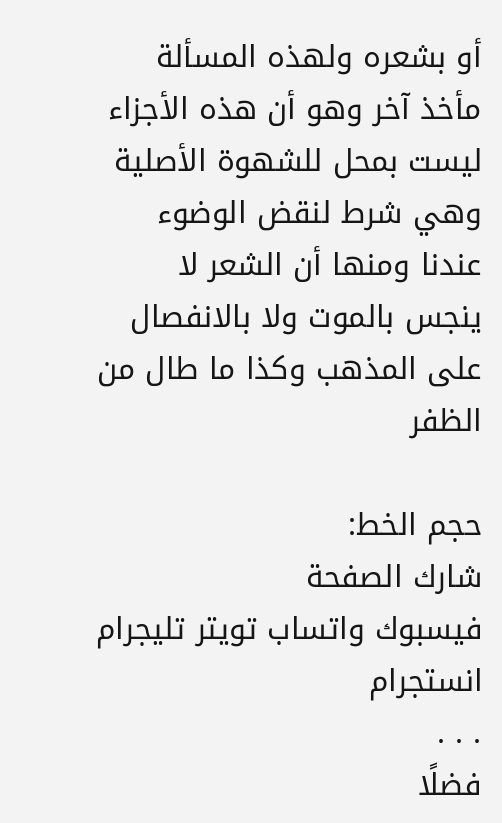أو بشعره ولهذه المسألة مأخذ آخر وهو أن هذه الأجزاء ليست بمحل للشهوة الأصلية وهي شرط لنقض الوضوء عندنا ومنها أن الشعر لا ينجس بالموت ولا بالانفصال على المذهب وكذا ما طال من الظفر

حجم الخط:
شارك الصفحة
فيسبوك واتساب تويتر تليجرام انستجرام
. . .
فضلًا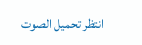انتظر تحميل الصوت